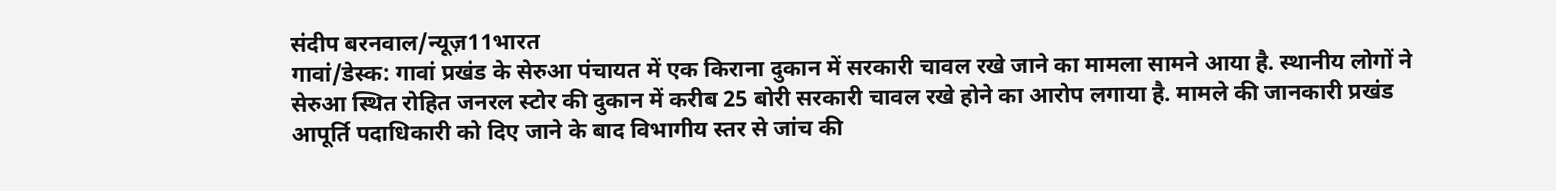संदीप बरनवाल/न्यूज़11भारत
गावां/डेस्क: गावां प्रखंड के सेरुआ पंचायत में एक किराना दुकान में सरकारी चावल रखे जाने का मामला सामने आया है. स्थानीय लोगों ने सेरुआ स्थित रोहित जनरल स्टोर की दुकान में करीब 25 बोरी सरकारी चावल रखे होने का आरोप लगाया है. मामले की जानकारी प्रखंड आपूर्ति पदाधिकारी को दिए जाने के बाद विभागीय स्तर से जांच की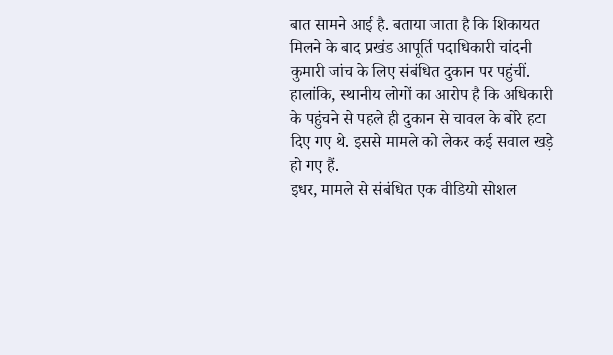बात सामने आई है. बताया जाता है कि शिकायत मिलने के बाद प्रखंड आपूर्ति पदाधिकारी चांदनी कुमारी जांच के लिए संबंधित दुकान पर पहुंचीं. हालांकि, स्थानीय लोगों का आरोप है कि अधिकारी के पहुंचने से पहले ही दुकान से चावल के बोरे हटा दिए गए थे. इससे मामले को लेकर कई सवाल खड़े हो गए हैं.
इधर, मामले से संबंधित एक वीडियो सोशल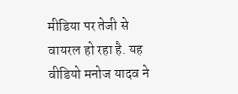मीडिया पर तेजी से वायरल हो रहा है. यह वीडियो मनोज यादव ने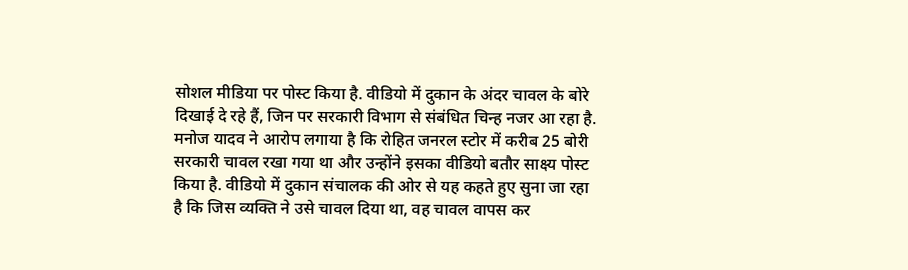सोशल मीडिया पर पोस्ट किया है. वीडियो में दुकान के अंदर चावल के बोरे दिखाई दे रहे हैं, जिन पर सरकारी विभाग से संबंधित चिन्ह नजर आ रहा है. मनोज यादव ने आरोप लगाया है कि रोहित जनरल स्टोर में करीब 25 बोरी सरकारी चावल रखा गया था और उन्होंने इसका वीडियो बतौर साक्ष्य पोस्ट किया है. वीडियो में दुकान संचालक की ओर से यह कहते हुए सुना जा रहा है कि जिस व्यक्ति ने उसे चावल दिया था, वह चावल वापस कर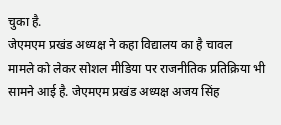चुका है.
जेएमएम प्रखंड अध्यक्ष ने कहा विद्यालय का है चावल
मामले को लेकर सोशल मीडिया पर राजनीतिक प्रतिक्रिया भी सामने आई है. जेएमएम प्रखंड अध्यक्ष अजय सिंह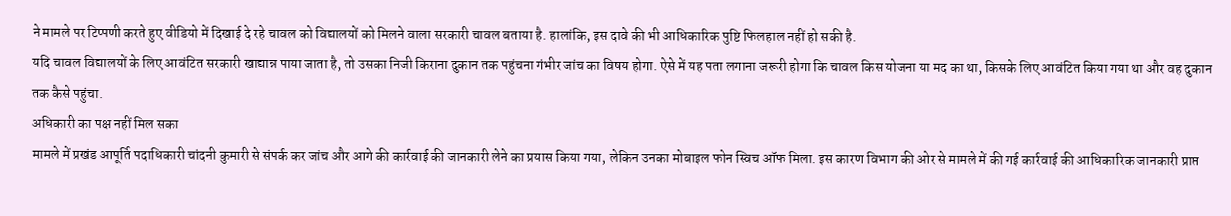ने मामले पर टिप्पणी करते हुए वीडियो में दिखाई दे रहे चावल को विद्यालयों को मिलने वाला सरकारी चावल बताया है. हालांकि, इस दावे की भी आधिकारिक पुष्टि फिलहाल नहीं हो सकी है.
यदि चावल विद्यालयों के लिए आवंटित सरकारी खाद्यान्न पाया जाता है, तो उसका निजी किराना दुकान तक पहुंचना गंभीर जांच का विषय होगा. ऐसे में यह पता लगाना जरूरी होगा कि चावल किस योजना या मद का था, किसके लिए आवंटित किया गया था और वह दुकान तक कैसे पहुंचा.
अधिकारी का पक्ष नहीं मिल सका
मामले में प्रखंड आपूर्ति पदाधिकारी चांदनी कुमारी से संपर्क कर जांच और आगे की कार्रवाई की जानकारी लेने का प्रयास किया गया, लेकिन उनका मोबाइल फोन स्विच ऑफ मिला. इस कारण विभाग की ओर से मामले में की गई कार्रवाई की आधिकारिक जानकारी प्राप्त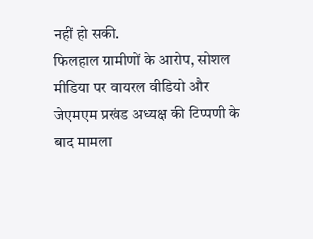नहीं हो सकी.
फिलहाल ग्रामीणों के आरोप, सोशल मीडिया पर वायरल वीडियो और जेएमएम प्रखंड अध्यक्ष की टिप्पणी के बाद मामला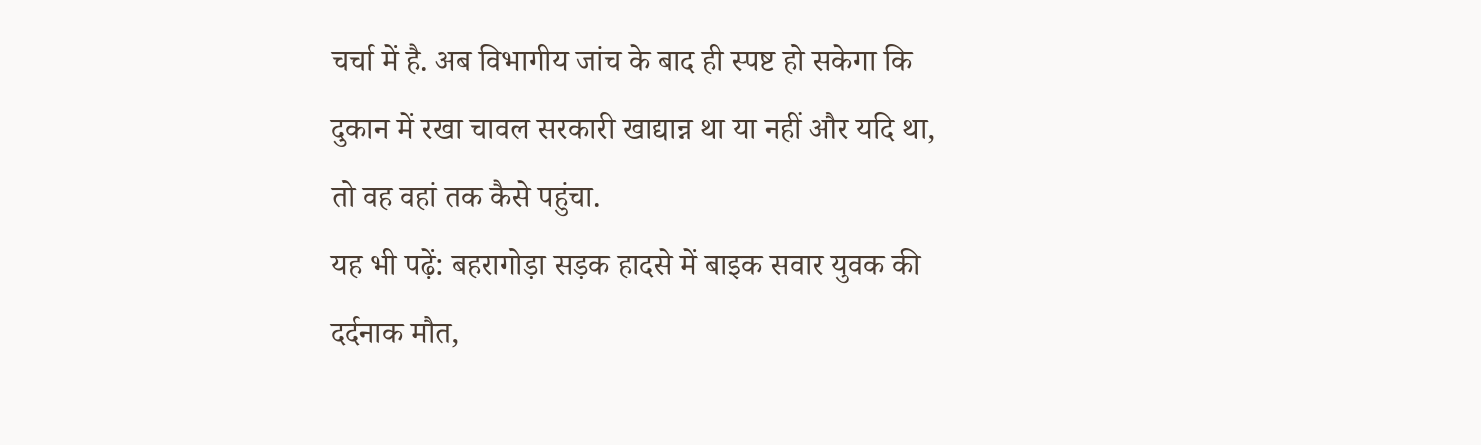चर्चा में है. अब विभागीय जांच के बाद ही स्पष्ट हो सकेगा कि दुकान में रखा चावल सरकारी खाद्यान्न था या नहीं और यदि था, तो वह वहां तक कैसे पहुंचा.
यह भी पढ़ें: बहरागोड़ा सड़क हादसे में बाइक सवार युवक की दर्दनाक मौत,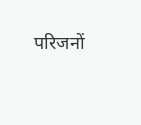परिजनों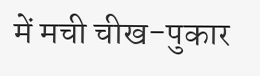में मची चीख-पुकार